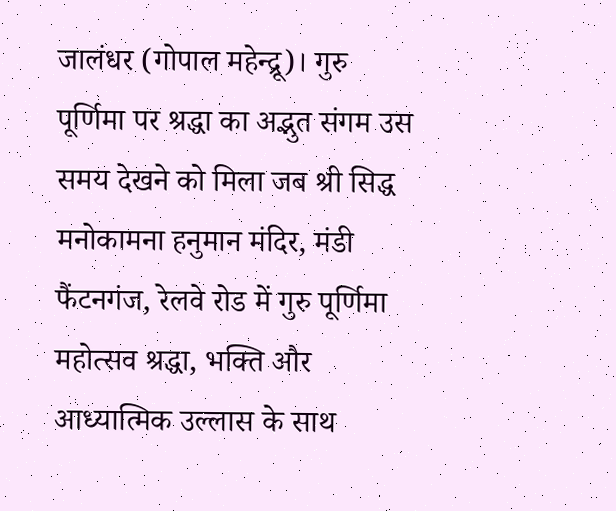जालंधर (गोपाल महेन्द्रू)। गुरु पूर्णिमा पर श्रद्धा का अद्भुत संगम उस समय देखने को मिला जब श्री सिद्ध मनोकामना हनुमान मंदिर, मंडी फैंटनगंज, रेलवे रोड में गुरु पूर्णिमा महोत्सव श्रद्धा, भक्ति और आध्यात्मिक उल्लास के साथ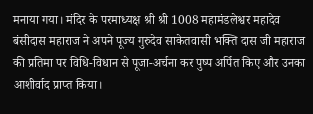मनाया गया। मंदिर के परमाध्यक्ष श्री श्री 1008 महामंडलेश्वर महादेव बंसीदास महाराज ने अपने पूज्य गुरुदेव साकेतवासी भक्ति दास जी महाराज की प्रतिमा पर विधि-विधान से पूजा-अर्चना कर पुष्प अर्पित किए और उनका आशीर्वाद प्राप्त किया।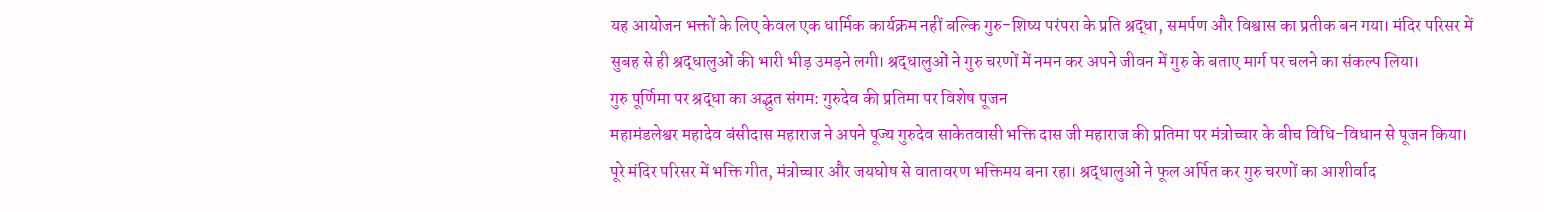यह आयोजन भक्तों के लिए केवल एक धार्मिक कार्यक्रम नहीं बल्कि गुरु-शिष्य परंपरा के प्रति श्रद्धा, समर्पण और विश्वास का प्रतीक बन गया। मंदिर परिसर में सुबह से ही श्रद्धालुओं की भारी भीड़ उमड़ने लगी। श्रद्धालुओं ने गुरु चरणों में नमन कर अपने जीवन में गुरु के बताए मार्ग पर चलने का संकल्प लिया।
गुरु पूर्णिमा पर श्रद्धा का अद्भुत संगम: गुरुदेव की प्रतिमा पर विशेष पूजन
महामंडलेश्वर महादेव बंसीदास महाराज ने अपने पूज्य गुरुदेव साकेतवासी भक्ति दास जी महाराज की प्रतिमा पर मंत्रोच्चार के बीच विधि-विधान से पूजन किया। पूरे मंदिर परिसर में भक्ति गीत, मंत्रोच्चार और जयघोष से वातावरण भक्तिमय बना रहा। श्रद्धालुओं ने फूल अर्पित कर गुरु चरणों का आशीर्वाद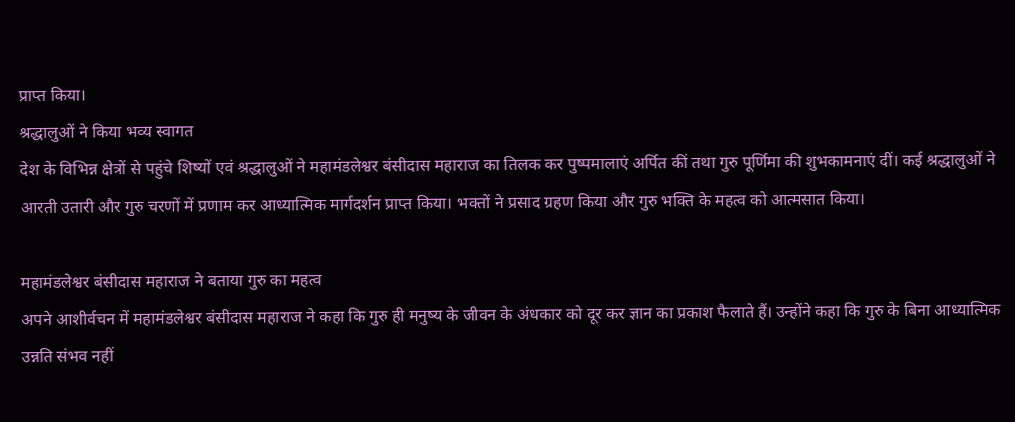प्राप्त किया।
श्रद्धालुओं ने किया भव्य स्वागत
देश के विभिन्न क्षेत्रों से पहुंचे शिष्यों एवं श्रद्धालुओं ने महामंडलेश्वर बंसीदास महाराज का तिलक कर पुष्पमालाएं अर्पित कीं तथा गुरु पूर्णिमा की शुभकामनाएं दीं। कई श्रद्धालुओं ने आरती उतारी और गुरु चरणों में प्रणाम कर आध्यात्मिक मार्गदर्शन प्राप्त किया। भक्तों ने प्रसाद ग्रहण किया और गुरु भक्ति के महत्व को आत्मसात किया।

महामंडलेश्वर बंसीदास महाराज ने बताया गुरु का महत्व
अपने आशीर्वचन में महामंडलेश्वर बंसीदास महाराज ने कहा कि गुरु ही मनुष्य के जीवन के अंधकार को दूर कर ज्ञान का प्रकाश फैलाते हैं। उन्होंने कहा कि गुरु के बिना आध्यात्मिक उन्नति संभव नहीं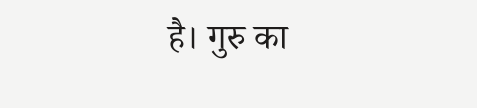है। गुरु का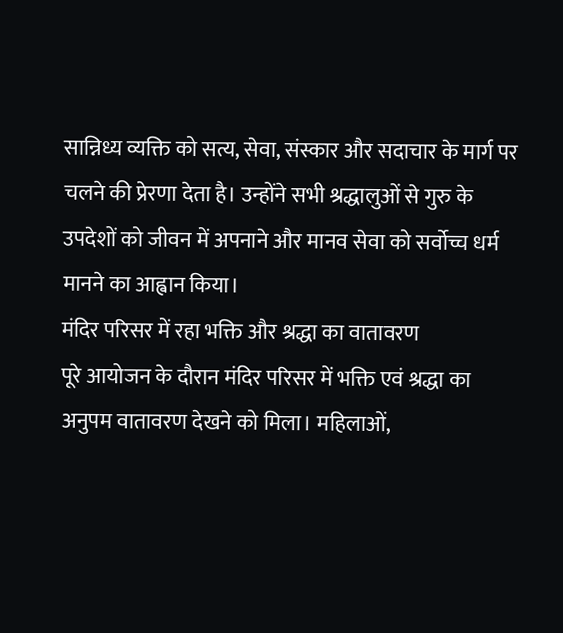सान्निध्य व्यक्ति को सत्य, सेवा, संस्कार और सदाचार के मार्ग पर चलने की प्रेरणा देता है। उन्होंने सभी श्रद्धालुओं से गुरु के उपदेशों को जीवन में अपनाने और मानव सेवा को सर्वोच्च धर्म मानने का आह्वान किया।
मंदिर परिसर में रहा भक्ति और श्रद्धा का वातावरण
पूरे आयोजन के दौरान मंदिर परिसर में भक्ति एवं श्रद्धा का अनुपम वातावरण देखने को मिला। महिलाओं,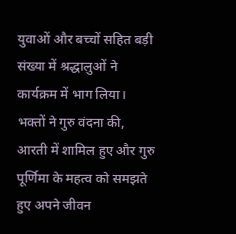युवाओं और बच्चों सहित बड़ी संख्या में श्रद्धालुओं ने कार्यक्रम में भाग लिया। भक्तों ने गुरु वंदना की, आरती में शामिल हुए और गुरु पूर्णिमा के महत्व को समझते हुए अपने जीवन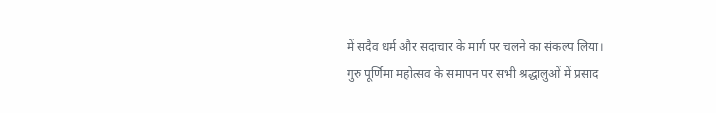में सदैव धर्म और सदाचार के मार्ग पर चलने का संकल्प लिया।
गुरु पूर्णिमा महोत्सव के समापन पर सभी श्रद्धालुओं में प्रसाद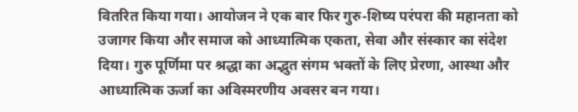वितरित किया गया। आयोजन ने एक बार फिर गुरु-शिष्य परंपरा की महानता को उजागर किया और समाज को आध्यात्मिक एकता, सेवा और संस्कार का संदेश दिया। गुरु पूर्णिमा पर श्रद्धा का अद्भुत संगम भक्तों के लिए प्रेरणा, आस्था और आध्यात्मिक ऊर्जा का अविस्मरणीय अवसर बन गया।